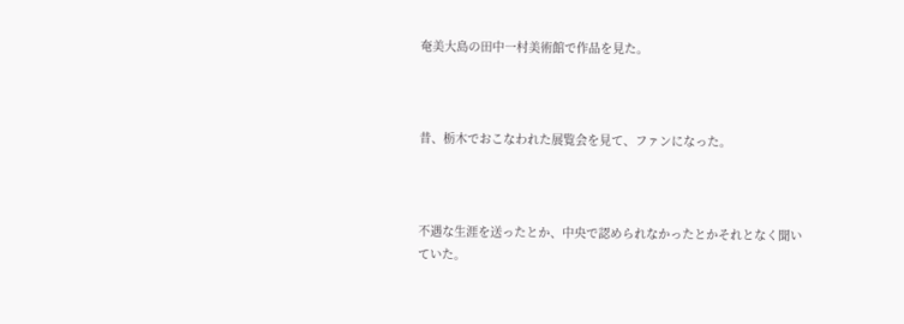奄美大島の田中一村美術館で作品を見た。



昔、栃木でおこなわれた展覧会を見て、ファンになった。



不遇な生涯を送ったとか、中央で認められなかったとかそれとなく聞いていた。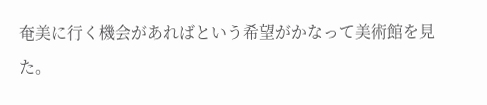奄美に行く機会があればという希望がかなって美術館を見た。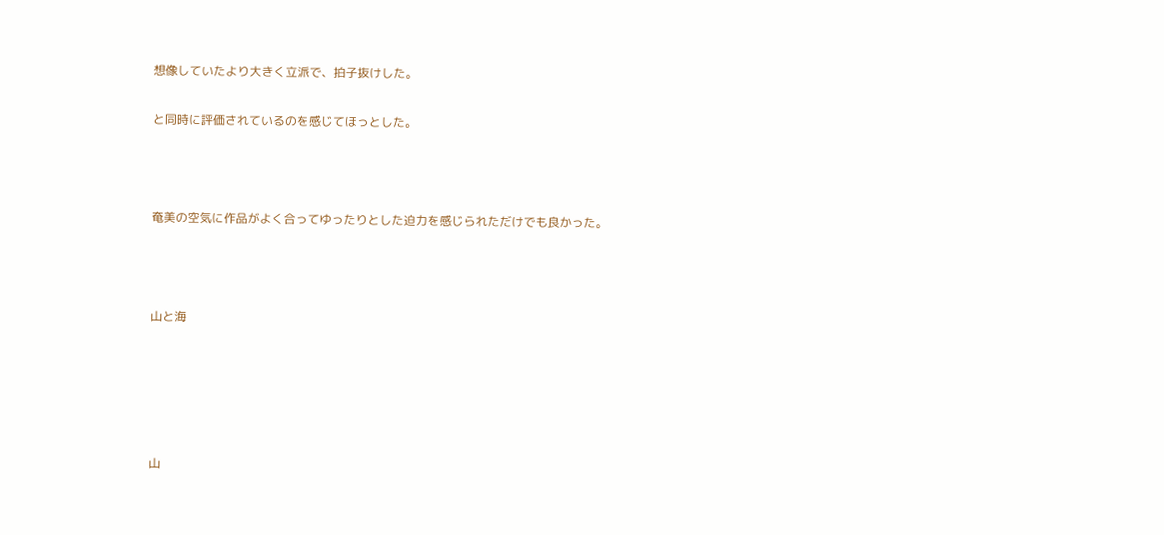想像していたより大きく立派で、拍子抜けした。

と同時に評価されているのを感じてほっとした。



奄美の空気に作品がよく合ってゆったりとした迫力を感じられただけでも良かった。



山と海





山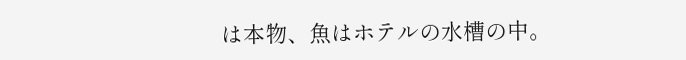は本物、魚はホテルの水槽の中。